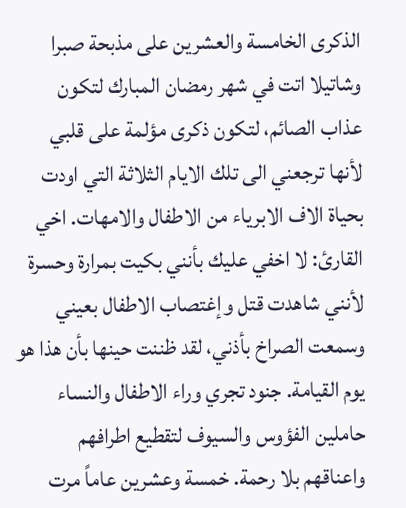الذكرى الخامسة والعشرين على مذبحة صبرا وشاتيلا اتت في شهر رمضان المبارك لتكون عذاب الصائم، لتكون ذكرى مؤلمة على قلبي لأنها ترجعني الى تلك الايام الثلاثة التي اودت بحياة الاف الابرياء من الاطفال والامهات. اخي القارئ: لا اخفي عليك بأنني بكيت بمرارة وحسرة لأنني شاهدت قتل وإغتصاب الاطفال بعيني وسمعت الصراخ بأذني، لقد ظننت حينها بأن هذا هو يوم القيامة. جنود تجري وراء الاطفال والنساء حاملين الفؤوس والسيوف لتقطيع اطرافهم واعناقهم بلا رحمة. خمسة وعشرين عاماً مرت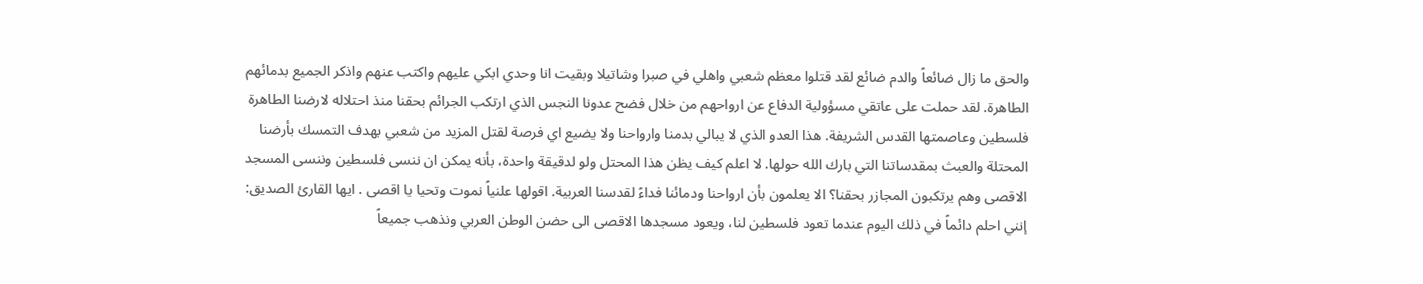والحق ما زال ضائعاً والدم ضائع لقد قتلوا معظم شعبي واهلي في صبرا وشاتيلا وبقيت انا وحدي ابكي عليهم واكتب عنهم واذكر الجميع بدمائهم الطاهرة. لقد حملت على عاتقي مسؤولية الدفاع عن ارواحهم من خلال فضح عدونا النجس الذي ارتكب الجرائم بحقنا منذ احتلاله لارضنا الطاهرة فلسطين وعاصمتها القدس الشريفة. هذا العدو الذي لا يبالي بدمنا وارواحنا ولا يضيع اي فرصة لقتل المزيد من شعبي بهدف التمسك بأرضنا المحتلة والعبث بمقدساتنا التي بارك الله حولها. لا اعلم كيف يظن هذا المحتل ولو لدقيقة واحدة، بأنه يمكن ان ننسى فلسطين وننسى المسجد الاقصى وهم يرتكبون المجازر بحقنا؟ الا يعلمون بأن ارواحنا ودمائنا فداءً لقدسنا العربية. اقولها علنياً نموت وتحيا يا اقصى . ايها القارئ الصديق: إنني احلم دائماً في ذلك اليوم عندما تعود فلسطين لنا، ويعود مسجدها الاقصى الى حضن الوطن العربي ونذهب جميعاً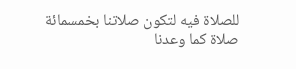للصلاة فيه لتكون صلاتنا بخمسمائة صلاة كما وعدنا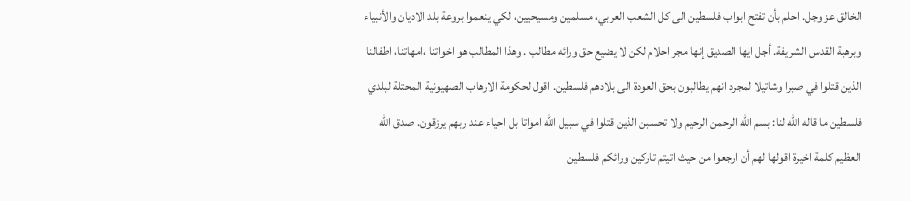الخالق عز وجل. احلم بأن تفتح ابواب فلسطين الى كل الشعب العربي، مسلمين ومسيحيين، لكي ينعموا بروعة بلد الاديان والأنبياء وبرهبة القدس الشريفة. أجل ايها الصديق إنها مجر احلام لكن لا يضيع حق ورائه مطالب . وهذا المطالب هو اخواتنا ،امهاتنا، اطفالنا الذين قتلوا في صبرا وشاتيلا لمجرد انهم يطالبون بحق العودة الى بلادهم فلسطين. اقول لحكومة الارهاب الصهيونية المحتلة لبلدي فلسطين ما قاله الله لنا: بسم الله الرحمن الرحيم ولا تحسبن الذين قتلوا في سبيل الله امواتا بل احياء عند ربهم يرزقون. صدق الله العظيم كلمة اخيرة اقولها لهم أن ارجعوا من حيث اتيتم تاركين ورائكم فلسطين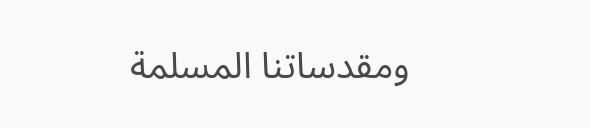ومقدساتنا المسلمة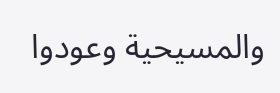والمسيحية وعودوا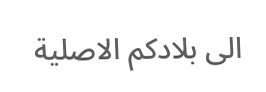الى بلادكم الاصلية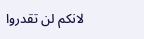لانكم لن تقدروا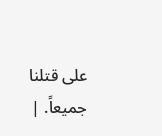على قتلنا جميعاً. |